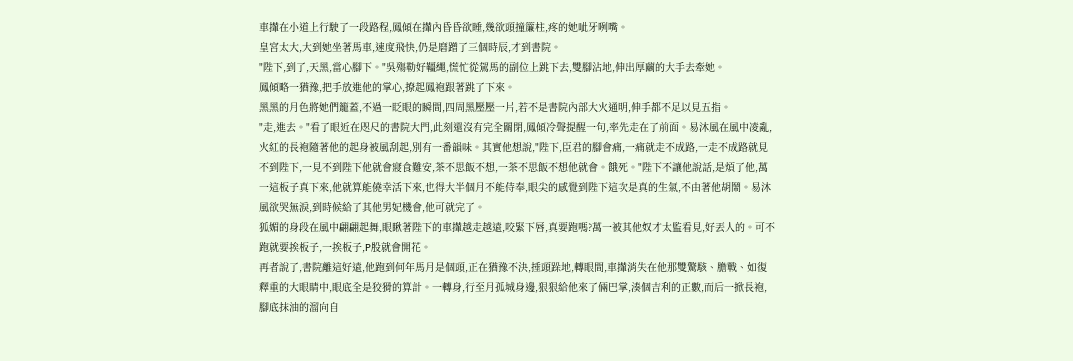車攆在小道上行駛了一段路程,鳳傾在攆內昏昏欲睡,幾欲頭撞簾柱,疼的她呲牙咧嘴。
皇宮太大,大到她坐著馬車,速度飛快,仍是磨蹭了三個時辰,才到書院。
"陛下,到了,天黑,當心腳下。"吳殤勒好韁繩,慌忙從駕馬的副位上跳下去,雙腳沾地,伸出厚繭的大手去牽她。
鳳傾略一猶豫,把手放進他的掌心,撩起鳳袍跟著跳了下來。
黑黑的月色將她們籠蓋,不過一眨眼的瞬間,四周黑壓壓一片,若不是書院內部大火通明,伸手都不足以見五指。
"走,進去。"看了眼近在咫尺的書院大門,此刻還沒有完全關閉,鳳傾冷聲提醒一句,率先走在了前面。易沐風在風中凌亂,火紅的長袍隨著他的起身被風刮起,別有一番韻味。其實他想說,"陛下,臣君的腳會痛,一痛就走不成路,一走不成路就見不到陛下,一見不到陛下他就會寢食難安,茶不思飯不想,一茶不思飯不想他就會。餓死。"陛下不讓他說話,是煩了他,萬一這板子真下來,他就算能僥幸活下來,也得大半個月不能侍奉,眼尖的感覺到陛下這次是真的生氣,不由著他胡鬧。易沐風欲哭無淚,到時候給了其他男妃機會,他可就完了。
狐媚的身段在風中翩翩起舞,眼瞅著陛下的車攆越走越遠,咬緊下唇,真要跑嗎?萬一被其他奴才太監看見,好丟人的。可不跑就要挨板子,一挨板子,P股就會開花。
再者說了,書院離這好遠,他跑到何年馬月是個頭,正在猶豫不決,捶頭跺地,轉眼間,車攆消失在他那雙驚駭、膽戰、如復釋重的大眼睛中,眼底全是狡猾的算計。一轉身,行至月孤城身邊,狠狠給他來了倆巴掌,湊個吉利的正數,而后一掀長袍,腳底抹油的溜向自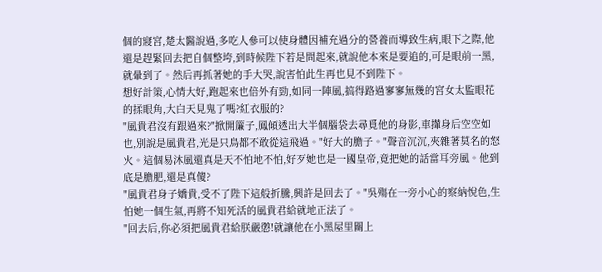個的寢宮,楚太醫說過,多吃人參可以使身體因補充過分的營養而導致生病,眼下之際,他還是趕緊回去把自個整垮,到時候陛下若是問起來,就說他本來是要追的,可是眼前一黑,就暈到了。然后再抓著她的手大哭,說害怕此生再也見不到陛下。
想好計策,心情大好,跑起來也倍外有勁,如同一陣風,搞得路過寥寥無幾的宮女太監眼花的揉眼角,大白天見鬼了嗎?紅衣服的?
"風貴君沒有跟過來?"掀開簾子,鳳傾透出大半個腦袋去尋覓他的身影,車攆身后空空如也,別說是風貴君,光是只鳥都不敢從這飛過。"好大的膽子。"聲音沉沉,夾雜著莫名的怒火。這個易沐風還真是天不怕地不怕,好歹她也是一國皇帝,竟把她的話當耳旁風。他到底是膽肥,還是真傻?
"風貴君身子嬌貴,受不了陛下這般折騰,興許是回去了。"吳殤在一旁小心的察納悅色,生怕她一個生氣,再將不知死活的風貴君給就地正法了。
"回去后,你必須把風貴君給朕嚴懲!就讓他在小黑屋里關上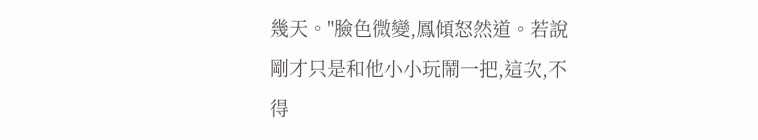幾天。"臉色微變,鳳傾怒然道。若說剛才只是和他小小玩鬧一把,這次,不得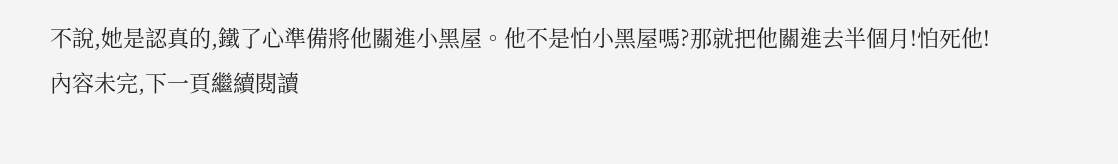不說,她是認真的,鐵了心準備將他關進小黑屋。他不是怕小黑屋嗎?那就把他關進去半個月!怕死他!
內容未完,下一頁繼續閱讀